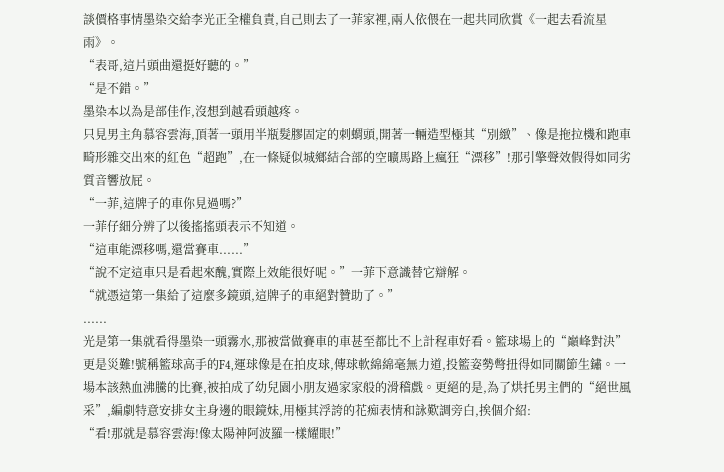談價格事情墨染交給李光正全權負責,自己則去了一菲家裡,兩人依偎在一起共同欣賞《一起去看流星雨》。
“表哥,這片頭曲還挺好聽的。”
“是不錯。”
墨染本以為是部佳作,沒想到越看頭越疼。
只見男主角慕容雲海,頂著一頭用半瓶髮膠固定的刺蝟頭,開著一輛造型極其“別緻”、像是拖拉機和跑車畸形雜交出來的紅色“超跑”,在一條疑似城鄉結合部的空曠馬路上瘋狂“漂移”!那引擎聲效假得如同劣質音響放屁。
“一菲,這牌子的車你見過嗎?”
一菲仔細分辨了以後搖搖頭表示不知道。
“這車能漂移嗎,還當賽車......”
“說不定這車只是看起來醜,實際上效能很好呢。”一菲下意識替它辯解。
“就憑這第一集給了這麼多鏡頭,這牌子的車絕對贊助了。”
......
光是第一集就看得墨染一頭霧水,那被當做賽車的車甚至都比不上計程車好看。籃球場上的“巔峰對決”更是災難!號稱籃球高手的F4,運球像是在拍皮球,傳球軟綿綿毫無力道,投籃姿勢彆扭得如同關節生鏽。一場本該熱血沸騰的比賽,被拍成了幼兒園小朋友過家家般的滑稽戲。更絕的是,為了烘托男主們的“絕世風采”,編劇特意安排女主身邊的眼鏡妹,用極其浮誇的花痴表情和詠歎調旁白,挨個介紹:
“看!那就是慕容雲海!像太陽神阿波羅一樣耀眼!”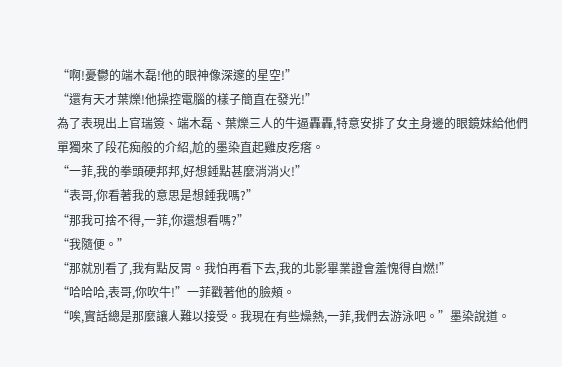“啊!憂鬱的端木磊!他的眼神像深邃的星空!”
“還有天才葉爍!他操控電腦的樣子簡直在發光!”
為了表現出上官瑞簽、端木磊、葉爍三人的牛逼轟轟,特意安排了女主身邊的眼鏡妹給他們單獨來了段花痴般的介紹,尬的墨染直起雞皮疙瘩。
“一菲,我的拳頭硬邦邦,好想錘點甚麼消消火!”
“表哥,你看著我的意思是想錘我嗎?”
“那我可捨不得,一菲,你還想看嗎?”
“我隨便。”
“那就別看了,我有點反胃。我怕再看下去,我的北影畢業證會羞愧得自燃!”
“哈哈哈,表哥,你吹牛!”一菲戳著他的臉頰。
“唉,實話總是那麼讓人難以接受。我現在有些燥熱,一菲,我們去游泳吧。”墨染說道。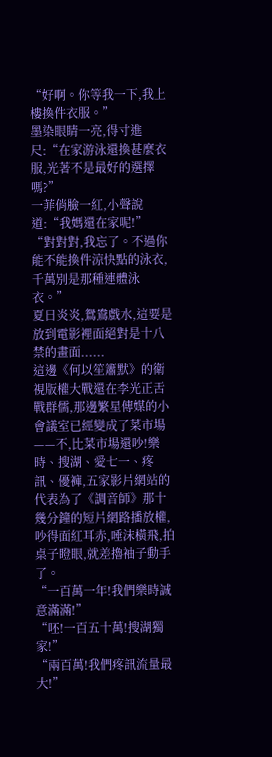“好啊。你等我一下,我上樓換件衣服。”
墨染眼睛一亮,得寸進尺:“在家游泳還換甚麼衣服,光著不是最好的選擇嗎?”
一菲俏臉一紅,小聲說道:“我媽還在家呢!”
“對對對,我忘了。不過你能不能換件涼快點的泳衣,千萬別是那種連體泳衣。”
夏日炎炎,鴛鴦戲水,這要是放到電影裡面絕對是十八禁的畫面......
這邊《何以笙簫默》的衛視版權大戰還在李光正舌戰群儒,那邊繁星傳媒的小會議室已經變成了菜市場——不,比菜市場還吵!樂時、搜湖、愛七一、疼訊、優褲,五家影片網站的代表為了《調音師》那十幾分鐘的短片網路播放權,吵得面紅耳赤,唾沫橫飛,拍桌子瞪眼,就差擼袖子動手了。
“一百萬一年!我們樂時誠意滿滿!”
“呸!一百五十萬!搜湖獨家!”
“兩百萬!我們疼訊流量最大!”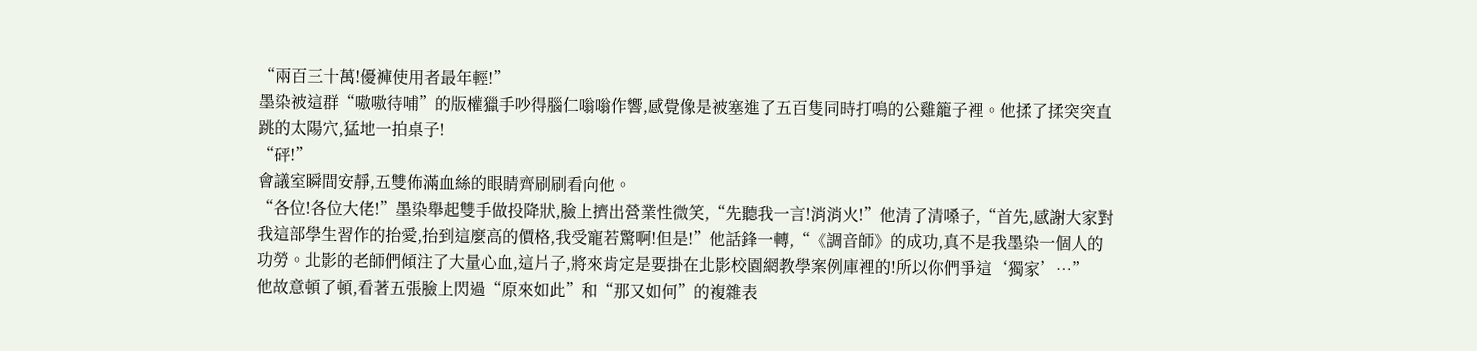“兩百三十萬!優褲使用者最年輕!”
墨染被這群“嗷嗷待哺”的版權獵手吵得腦仁嗡嗡作響,感覺像是被塞進了五百隻同時打鳴的公雞籠子裡。他揉了揉突突直跳的太陽穴,猛地一拍桌子!
“砰!”
會議室瞬間安靜,五雙佈滿血絲的眼睛齊刷刷看向他。
“各位!各位大佬!”墨染舉起雙手做投降狀,臉上擠出營業性微笑,“先聽我一言!消消火!”他清了清嗓子,“首先,感謝大家對我這部學生習作的抬愛,抬到這麼高的價格,我受寵若驚啊!但是!”他話鋒一轉,“《調音師》的成功,真不是我墨染一個人的功勞。北影的老師們傾注了大量心血,這片子,將來肯定是要掛在北影校園網教學案例庫裡的!所以你們爭這‘獨家’…”
他故意頓了頓,看著五張臉上閃過“原來如此”和“那又如何”的複雜表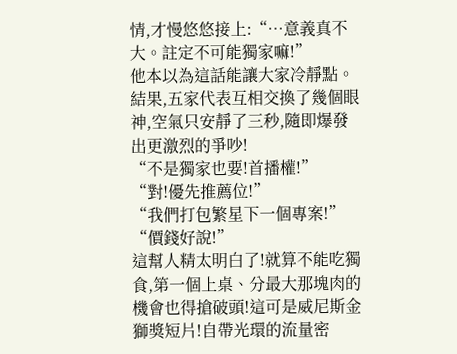情,才慢悠悠接上:“…意義真不大。註定不可能獨家嘛!”
他本以為這話能讓大家冷靜點。結果,五家代表互相交換了幾個眼神,空氣只安靜了三秒,隨即爆發出更激烈的爭吵!
“不是獨家也要!首播權!”
“對!優先推薦位!”
“我們打包繁星下一個專案!”
“價錢好說!”
這幫人精太明白了!就算不能吃獨食,第一個上桌、分最大那塊肉的機會也得搶破頭!這可是威尼斯金獅獎短片!自帶光環的流量密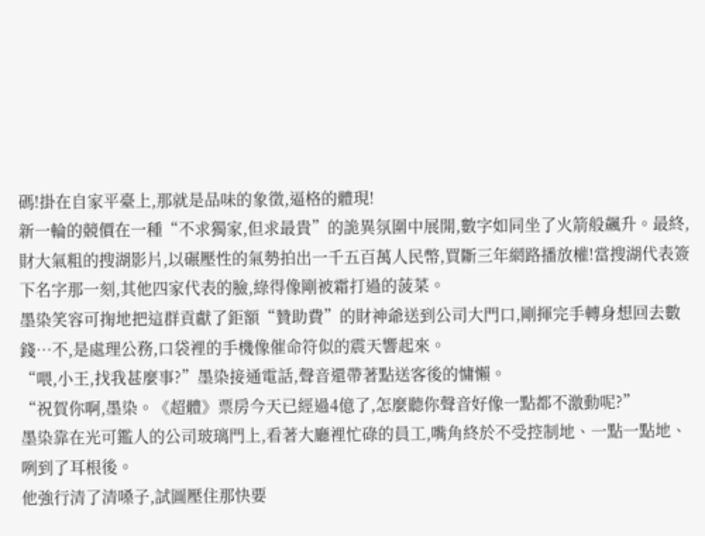碼!掛在自家平臺上,那就是品味的象徵,逼格的體現!
新一輪的競價在一種“不求獨家,但求最貴”的詭異氛圍中展開,數字如同坐了火箭般飆升。最終,財大氣粗的搜湖影片,以碾壓性的氣勢拍出一千五百萬人民幣,買斷三年網路播放權!當搜湖代表簽下名字那一刻,其他四家代表的臉,綠得像剛被霜打過的菠菜。
墨染笑容可掬地把這群貢獻了鉅額“贊助費”的財神爺送到公司大門口,剛揮完手轉身想回去數錢…不,是處理公務,口袋裡的手機像催命符似的震天響起來。
“喂,小王,找我甚麼事?”墨染接通電話,聲音還帶著點送客後的慵懶。
“祝賀你啊,墨染。《超體》票房今天已經過4億了,怎麼聽你聲音好像一點都不激動呢?”
墨染靠在光可鑑人的公司玻璃門上,看著大廳裡忙碌的員工,嘴角終於不受控制地、一點一點地、咧到了耳根後。
他強行清了清嗓子,試圖壓住那快要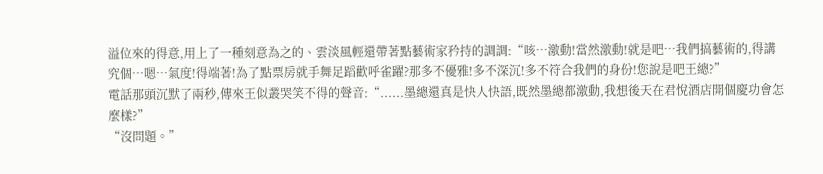溢位來的得意,用上了一種刻意為之的、雲淡風輕還帶著點藝術家矜持的調調:“咳…激動!當然激動!就是吧…我們搞藝術的,得講究個…嗯…氣度!得端著!為了點票房就手舞足蹈歡呼雀躍?那多不優雅!多不深沉!多不符合我們的身份!您說是吧王總?”
電話那頭沉默了兩秒,傳來王似叢哭笑不得的聲音:“......墨總還真是快人快語,既然墨總都激動,我想後天在君悅酒店開個慶功會怎麼樣?”
“沒問題。”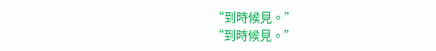“到時候見。”
“到時候見。”